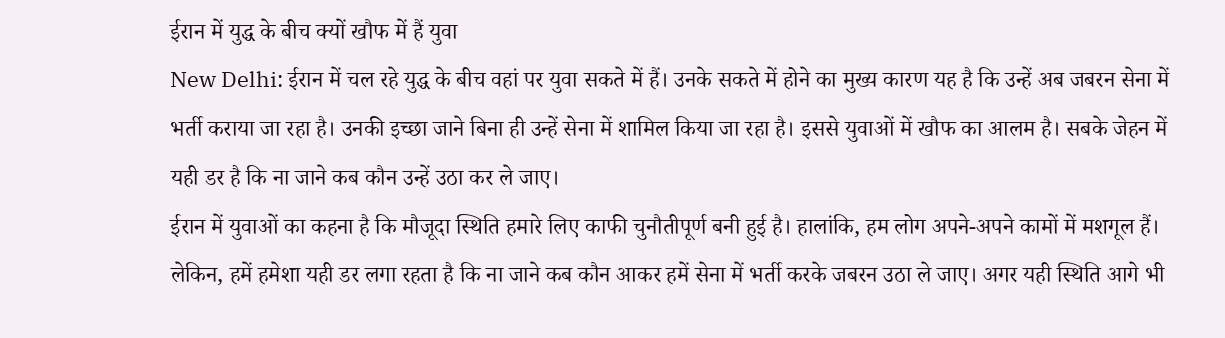ईरान में युद्ध के बीच क्यों खौफ में हैं युवा
New Delhi: ईरान में चल रहे युद्ध के बीच वहां पर युवा सकते में हैं। उनके सकते में होने का मुख्य कारण यह है कि उन्हें अब जबरन सेना में भर्ती कराया जा रहा है। उनकी इच्छा जाने बिना ही उन्हें सेना में शामिल किया जा रहा है। इससे युवाओं में खौफ का आलम है। सबके जेहन में यही डर है कि ना जाने कब कौन उन्हें उठा कर ले जाए।
ईरान में युवाओं का कहना है कि मौजूदा स्थिति हमारे लिए काफी चुनौतीपूर्ण बनी हुई है। हालांकि, हम लोग अपने-अपने कामों में मशगूल हैं। लेकिन, हमें हमेशा यही डर लगा रहता है कि ना जाने कब कौन आकर हमें सेना में भर्ती करके जबरन उठा ले जाए। अगर यही स्थिति आगे भी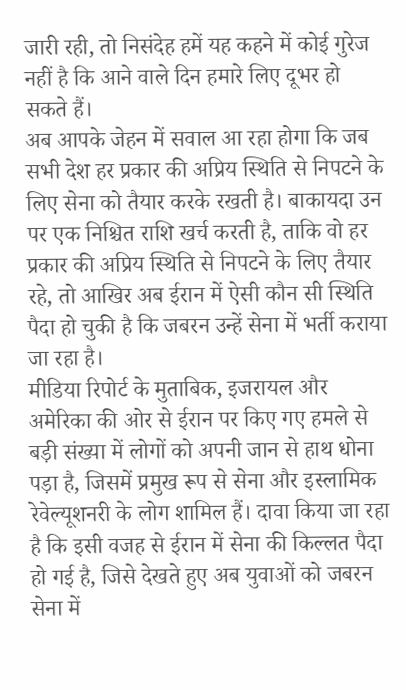जारी रही, तो निसंदेह हमें यह कहने में कोई गुरेज नहीं है कि आने वाले दिन हमारे लिए दूभर हो सकते हैं।
अब आपके जेहन में सवाल आ रहा होगा कि जब सभी देश हर प्रकार की अप्रिय स्थिति से निपटने के लिए सेना को तैयार करके रखती है। बाकायदा उन पर एक निश्चित राशि खर्च करती है, ताकि वो हर प्रकार की अप्रिय स्थिति से निपटने के लिए तैयार रहे, तो आखिर अब ईरान में ऐसी कौन सी स्थिति पैदा हो चुकी है कि जबरन उन्हें सेना में भर्ती कराया जा रहा है।
मीडिया रिपोर्ट के मुताबिक, इजरायल और अमेरिका की ओर से ईरान पर किए गए हमले से बड़ी संख्या में लोगों को अपनी जान से हाथ धोना पड़ा है, जिसमें प्रमुख रूप से सेना और इस्लामिक रेवेल्यूशनरी के लोग शामिल हैं। दावा किया जा रहा है कि इसी वजह से ईरान में सेना की किल्लत पैदा हो गई है, जिसे देखते हुए अब युवाओं को जबरन सेना में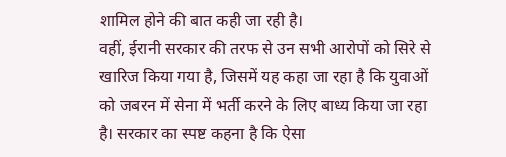शामिल होने की बात कही जा रही है।
वहीं, ईरानी सरकार की तरफ से उन सभी आरोपों को सिरे से खारिज किया गया है, जिसमें यह कहा जा रहा है कि युवाओं को जबरन में सेना में भर्ती करने के लिए बाध्य किया जा रहा है। सरकार का स्पष्ट कहना है कि ऐसा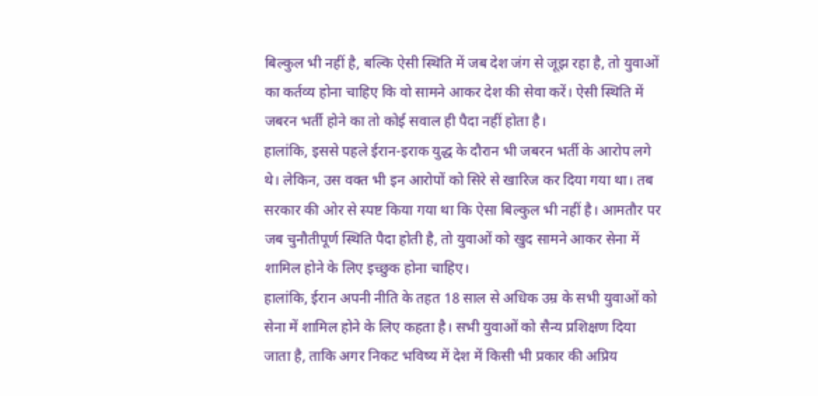बिल्कुल भी नहीं है, बल्कि ऐसी स्थिति में जब देश जंग से जूझ रहा है, तो युवाओं का कर्तव्य होना चाहिए कि वो सामने आकर देश की सेवा करें। ऐसी स्थिति में जबरन भर्ती होने का तो कोई सवाल ही पैदा नहीं होता है।
हालांकि, इससे पहले ईरान-इराक युद्ध के दौरान भी जबरन भर्ती के आरोप लगे थे। लेकिन, उस वक्त भी इन आरोपों को सिरे से खारिज कर दिया गया था। तब सरकार की ओर से स्पष्ट किया गया था कि ऐसा बिल्कुल भी नहीं है। आमतौर पर जब चुनौतीपूर्ण स्थिति पैदा होती है, तो युवाओं को खुद सामने आकर सेना में शामिल होने के लिए इच्छुक होना चाहिए।
हालांकि, ईरान अपनी नीति के तहत 18 साल से अधिक उम्र के सभी युवाओं को सेना में शामिल होने के लिए कहता है। सभी युवाओं को सैन्य प्रशिक्षण दिया जाता है, ताकि अगर निकट भविष्य में देश में किसी भी प्रकार की अप्रिय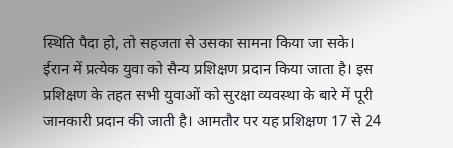स्थिति पैदा हो, तो सहजता से उसका सामना किया जा सके।
ईरान में प्रत्येक युवा को सैन्य प्रशिक्षण प्रदान किया जाता है। इस प्रशिक्षण के तहत सभी युवाओं को सुरक्षा व्यवस्था के बारे में पूरी जानकारी प्रदान की जाती है। आमतौर पर यह प्रशिक्षण 17 से 24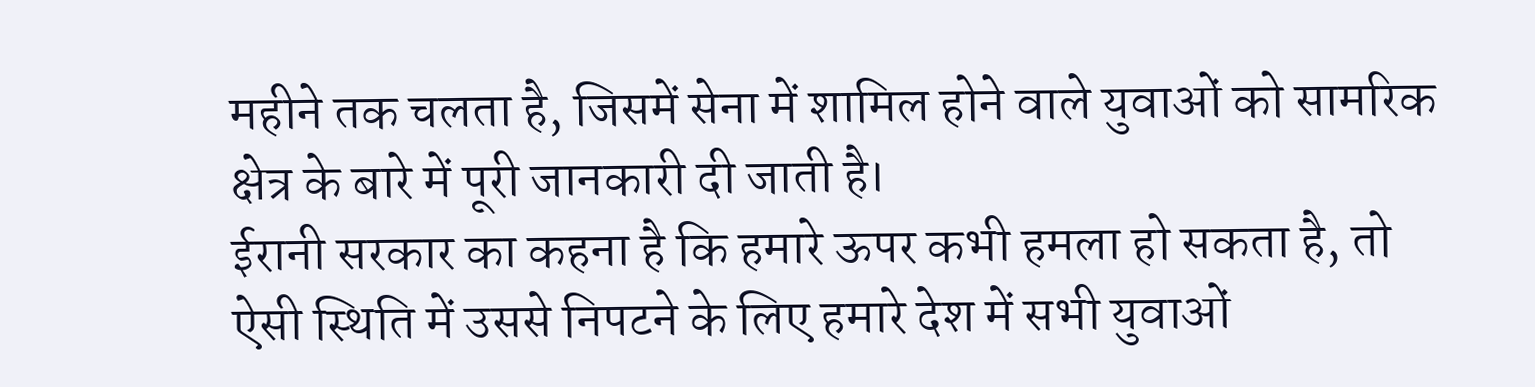महीने तक चलता है, जिसमें सेना में शामिल होने वाले युवाओं को सामरिक क्षेत्र के बारे में पूरी जानकारी दी जाती है।
ईरानी सरकार का कहना है कि हमारे ऊपर कभी हमला हो सकता है, तो ऐसी स्थिति में उससे निपटने के लिए हमारे देश में सभी युवाओं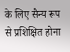के लिए सैन्य रूप से प्रशिक्षित होना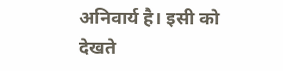अनिवार्य है। इसी को देखते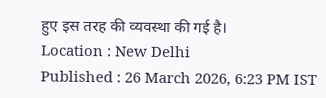हुए इस तरह की व्यवस्था की गई है।
Location : New Delhi
Published : 26 March 2026, 6:23 PM IST